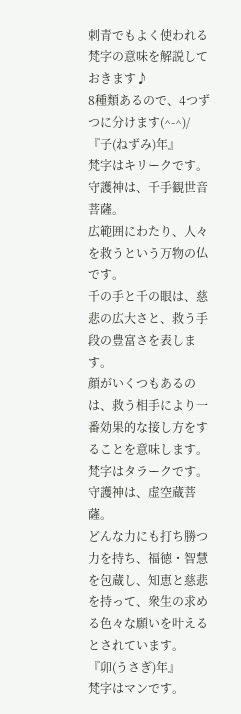刺青でもよく使われる梵字の意味を解説しておきます♪
8種類あるので、4つずつに分けます(^-^)/
『子(ねずみ)年』
梵字はキリークです。
守護神は、千手観世音菩薩。
広範囲にわたり、人々を救うという万物の仏です。
千の手と千の眼は、慈悲の広大さと、救う手段の豊富さを表します。
顔がいくつもあるのは、救う相手により一番効果的な接し方をすることを意味します。
梵字はタラークです。
守護神は、虚空蔵菩薩。
どんな力にも打ち勝つ力を持ち、福徳・智慧を包蔵し、知恵と慈悲を持って、衆生の求める色々な願いを叶えるとされています。
『卯(うさぎ)年』
梵字はマンです。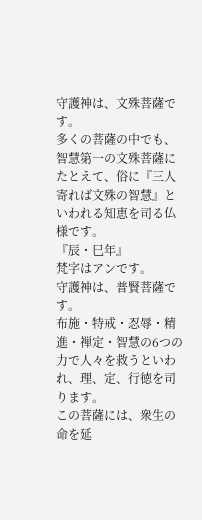守護神は、文殊菩薩です。
多くの菩薩の中でも、智慧第一の文殊菩薩にたとえて、俗に『三人寄れば文殊の智慧』といわれる知恵を司る仏様です。
『辰・巳年』
梵字はアンです。
守護神は、普賢菩薩です。
布施・特戒・忍辱・精進・禅定・智慧の6つの力で人々を救うといわれ、理、定、行徳を司ります。
この菩薩には、衆生の命を延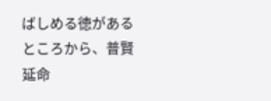ばしめる徳があるところから、普賢延命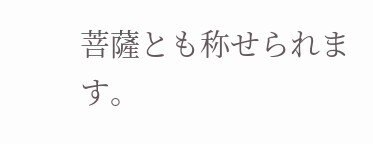菩薩とも称せられます。